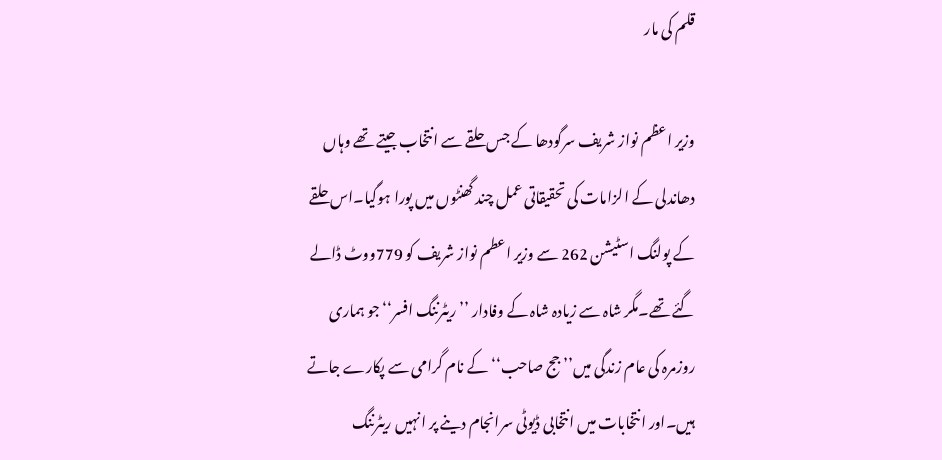قلم کی مار

وزیر اعظم نواز شریف سرگودھا کے جس حلقے سے انتخاب جیتے تھے وہاں دھاندلی کے الزامات کی تحقیقاتی عمل چند گھنٹوں میں پورا ہوگیا۔اس حلقے کے پولنگ اسٹیشن 262 سے وزیر اعطم نواز شریف کو 779ووٹ ڈالے گئے تھے۔مگر شاہ سے زیادہ شاہ کے وفادار ’’ ریٹرننگ افسر‘‘ جو ہماری روزمرہ کی عام زندگی میں’’ جج صاحب‘‘ کے نام گرامی سے پکارے جاتے ہیں۔اور انتخابات میں انتخابی ڈیوٹی سرانجام دینے پر انہیں ریٹرننگ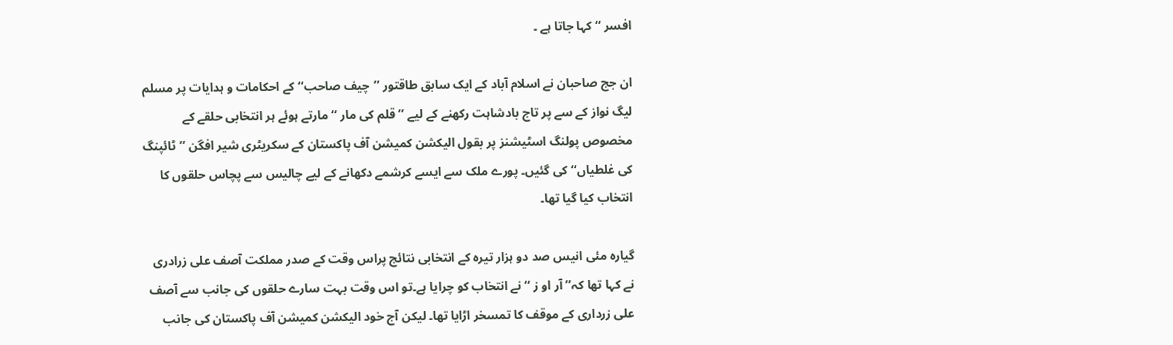افسر ‘‘ کہا جاتا ہے ۔

ان جج صاحبان نے اسلام آباد کے ایک سابق طاقتور ’’چیف صاحب‘‘ کے احکامات و ہدایات پر مسلم لیگ نواز کے سے پر تاج بادشاہت رکھنے کے لیے ’’قلم کی مار ‘‘ مارتے ہوئے ہر انتخابی حلقے کے مخصوص پولنگ اسٹیشنز پر بقول الیکشن کمیشن آف پاکستان کے سکریٹری شیر افگن ’’ٹائپنگ کی غلطیاں‘‘ کی گئیں۔ پورے ملک سے ایسے کرشمے دکھانے کے لیے چالیس سے پچاس حلقوں کا انتخاب کیا گیا تھا۔

گیارہ مئی انیس صد دو ہزار تیرہ کے انتخابی نتائج پراس وقت کے صدر مملکت آصف علی زرادری نے کہا تھا کہ’’ آر او ز ‘‘ نے انتخاب کو چرایا ہے۔تو اس وقت بہت سارے حلقوں کی جانب سے آصف علی زرداری کے موقف کا تمسخر اڑایا تھا۔ لیکن آج خود الیکشن کمیشن آف پاکستان کی جانب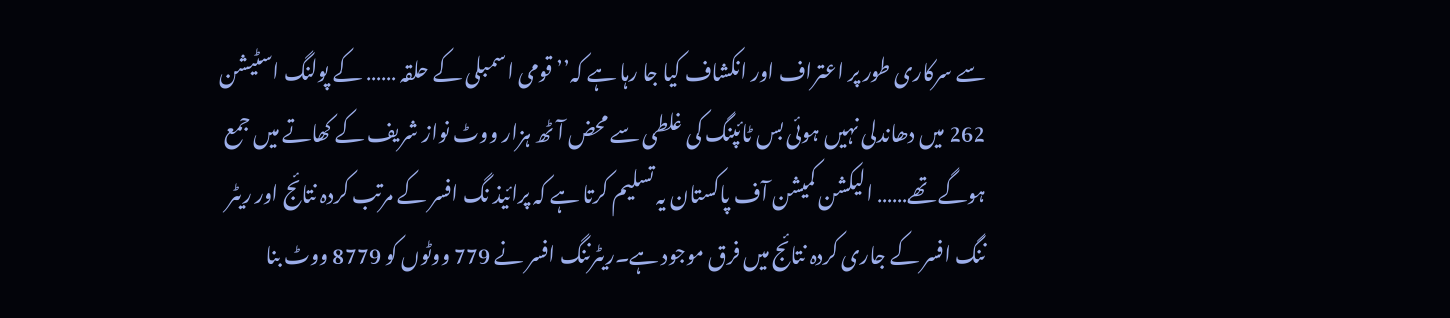سے سرکاری طور پر اعتراف اور انکشاف کیا جا رہا ہے کہ’’ قومی اسمبلی کے حلقہ …… کے پولنگ اسٹیشن 262 میں دھاندلی نہیں ہوئی بس ٹائپنگ کی غلطی سے محض آٹھ ہزار ووٹ نواز شریف کے کھاتے میں جمع ہوگے تھے…… الیکشن کمیشن آف پاکستان یہ تسلیم کرتا ہے کہ پرائیذ نگ افسر کے مرتب کردہ نتائج اور ریٹر ننگ افسر کے جاری کردہ نتائج میں فرق موجود ہے۔ریٹرننگ افسر نے 779 ووٹوں کو 8779 ووٹ بنا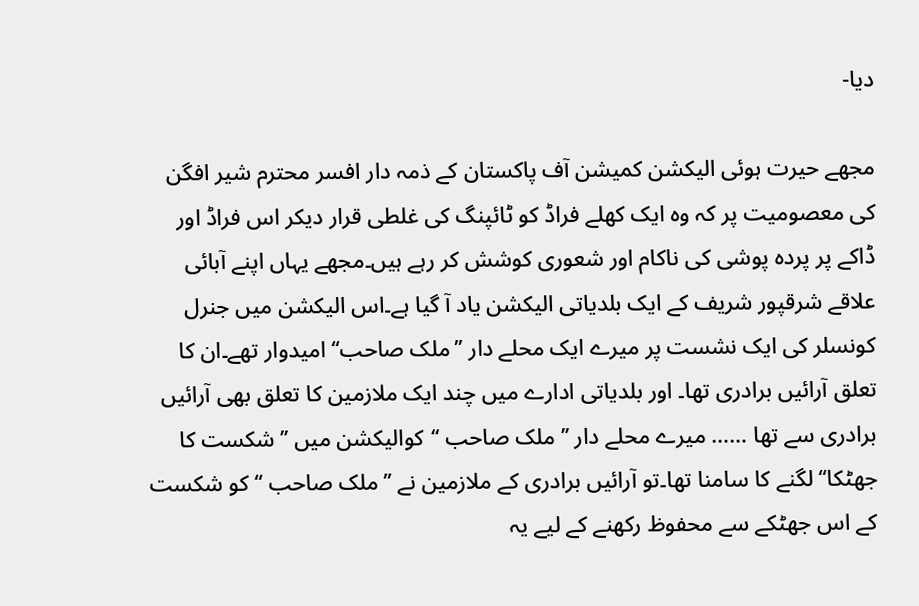دیا-

مجھے حیرت ہوئی الیکشن کمیشن آف پاکستان کے ذمہ دار افسر محترم شیر افگن کی معصومیت پر کہ وہ ایک کھلے فراڈ کو ٹائپنگ کی غلطی قرار دیکر اس فراڈ اور ڈاکے پر پردہ پوشی کی ناکام اور شعوری کوشش کر رہے ہیں۔مجھے یہاں اپنے آبائی علاقے شرقپور شریف کے ایک بلدیاتی الیکشن یاد آ گیا ہے۔اس الیکشن میں جنرل کونسلر کی ایک نشست پر میرے ایک محلے دار ’’ملک صاحب‘‘ امیدوار تھے۔ان کا تعلق آرائیں برادری تھا۔ اور بلدیاتی ادارے میں چند ایک ملازمین کا تعلق بھی آرائیں برادری سے تھا …… میرے محلے دار ’’ ملک صاحب ‘‘کوالیکشن میں ’’ شکست کا جھٹکا‘‘ لگنے کا سامنا تھا۔تو آرائیں برادری کے ملازمین نے ’’ملک صاحب ‘‘ کو شکست کے اس جھٹکے سے محفوظ رکھنے کے لیے یہ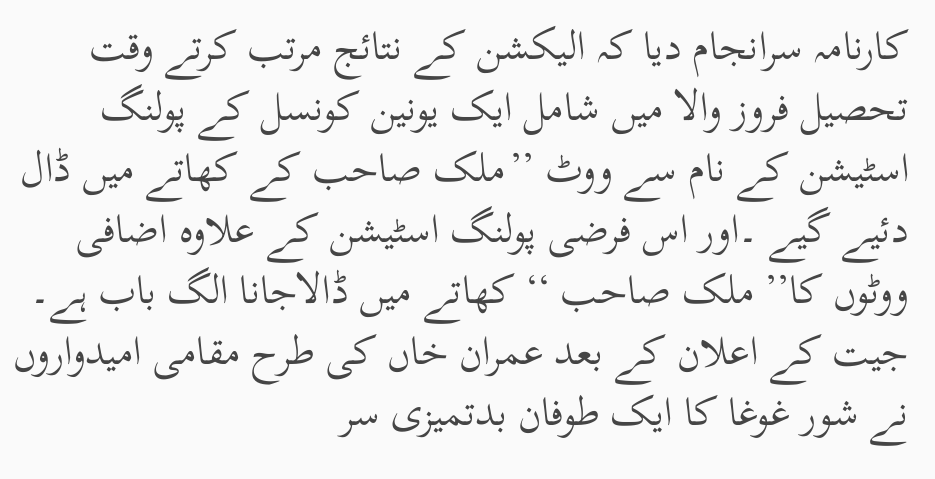کارنامہ سرانجام دیا کہ الیکشن کے نتائج مرتب کرتے وقت تحصیل فروز والا میں شامل ایک یونین کونسل کے پولنگ اسٹیشن کے نام سے ووٹ ’’ملک صاحب کے کھاتے میں ڈال دئیے گیے ۔اور اس فرضی پولنگ اسٹیشن کے علاوہ اضافی ووٹوں کا’’ ملک صاحب ‘‘ کھاتے میں ڈالاجانا الگ باب ہے۔ جیت کے اعلان کے بعد عمران خاں کی طرح مقامی امیدواروں نے شور غوغا کا ایک طوفان بدتمیزی سر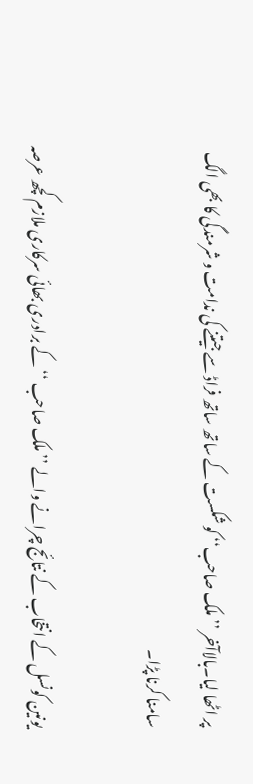پر اٹھا لیا۔بالاآخر ’’ملک صاحب‘‘ کو شکست کے ساتھ ساتھ فراڈ سے جیتنے کی ندامت و شرمندگی کا بھی الگ سامنا کرنا پڑا۔

یونین کونسل کے انتخاب کے نتائج چرانے والے ’’ ملک صاحب ‘‘ کے برادری بھائی سرکاری ملازم کچھ عرصہ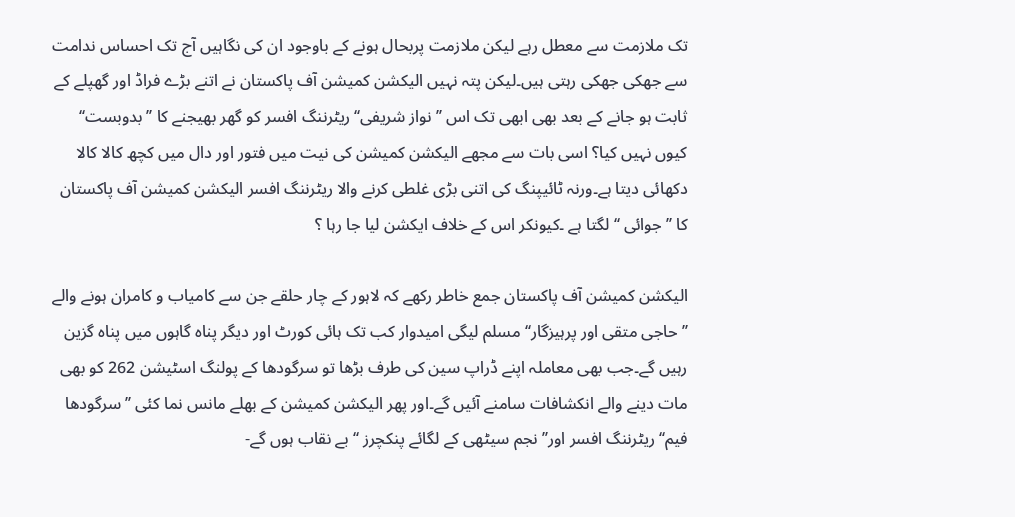تک ملازمت سے معطل رہے لیکن ملازمت پربحال ہونے کے باوجود ان کی نگاہیں آج تک احساس ندامت سے جھکی جھکی رہتی ہیں۔لیکن پتہ نہیں الیکشن کمیشن آف پاکستان نے اتنے بڑے فراڈ اور گھپلے کے ثابت ہو جانے کے بعد بھی ابھی تک اس ’’ نواز شریفی‘‘ ریٹرننگ افسر کو گھر بھیجنے کا ’’ بدوبست‘‘ کیوں نہیں کیا؟ اسی بات سے مجھے الیکشن کمیشن کی نیت میں فتور اور دال میں کچھ کالا کالا دکھائی دیتا ہے۔ورنہ ٹائیپنگ کی اتنی بڑی غلطی کرنے والا ریٹرننگ افسر الیکشن کمیشن آف پاکستان کا ’’جوائی ‘‘ لگتا ہے ۔کیونکر اس کے خلاف ایکشن لیا جا رہا ؟

الیکشن کمیشن آف پاکستان جمع خاطر رکھے کہ لاہور کے چار حلقے جن سے کامیاب و کامران ہونے والے ’’ حاجی متقی اور پرہیزگار‘‘ مسلم لیگی امیدوار کب تک ہائی کورٹ اور دیگر پناہ گاہوں میں پناہ گزین رہیں گے۔جب بھی معاملہ اپنے ڈراپ سین کی طرف بڑھا تو سرگودھا کے پولنگ اسٹیشن 262 کو بھی مات دینے والے انکشافات سامنے آئیں گے۔اور پھر الیکشن کمیشن کے بھلے مانس نما کئی ’’ سرگودھا فیم‘‘ ریٹرننگ افسر اور’’ نجم سیٹھی کے لگائے پنکچرز ‘‘بے نقاب ہوں گے-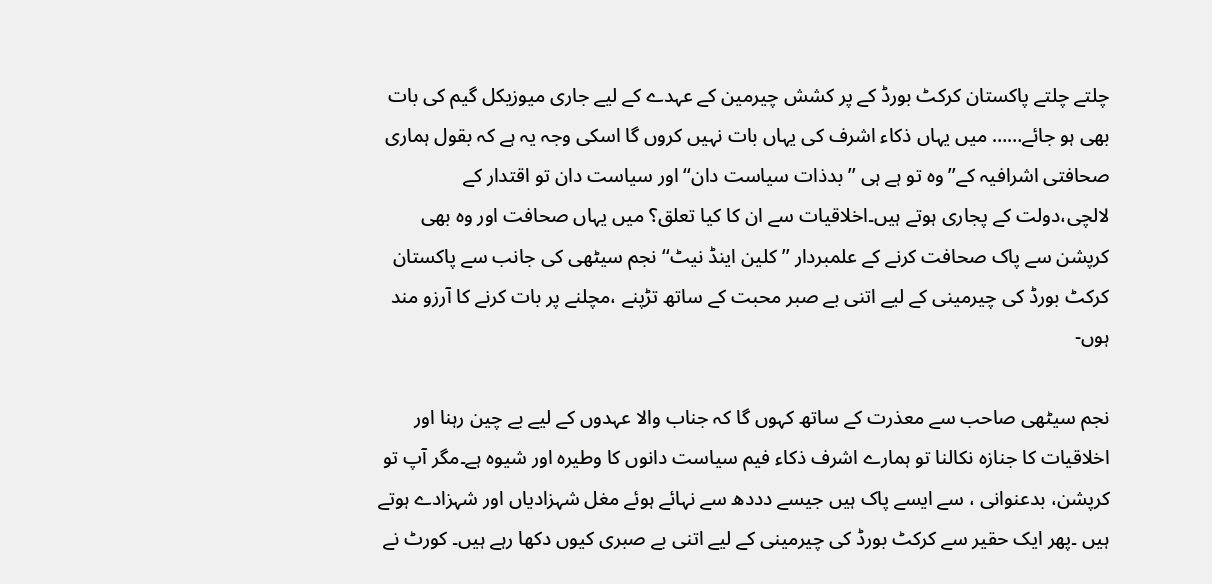چلتے چلتے پاکستان کرکٹ بورڈ کے پر کشش چیرمین کے عہدے کے لیے جاری میوزیکل گیم کی بات بھی ہو جائے…… میں یہاں ذکاء اشرف کی یہاں بات نہیں کروں گا اسکی وجہ یہ ہے کہ بقول ہماری صحافتی اشرافیہ کے’’ وہ تو ہے ہی ’’ بدذات سیاست دان‘‘ اور سیاست دان تو اقتدار کے لالچی،دولت کے پجاری ہوتے ہیں۔اخلاقیات سے ان کا کیا تعلق؟ میں یہاں صحافت اور وہ بھی کرپشن سے پاک صحافت کرنے کے علمبردار ’’ کلین اینڈ نیٹ‘‘ نجم سیٹھی کی جانب سے پاکستان کرکٹ بورڈ کی چیرمینی کے لیے اتنی بے صبر محبت کے ساتھ تڑپنے ،مچلنے پر بات کرنے کا آرزو مند ہوں-

نجم سیٹھی صاحب سے معذرت کے ساتھ کہوں گا کہ جناب والا عہدوں کے لیے بے چین رہنا اور اخلاقیات کا جنازہ نکالنا تو ہمارے اشرف ذکاء فیم سیاست دانوں کا وطیرہ اور شیوہ ہے۔مگر آپ تو کرپشن، بدعنوانی ، سے ایسے پاک ہیں جیسے دددھ سے نہائے ہوئے مغل شہزادیاں اور شہزادے ہوتے ہیں ۔پھر ایک حقیر سے کرکٹ بورڈ کی چیرمینی کے لیے اتنی بے صبری کیوں دکھا رہے ہیں۔ کورٹ نے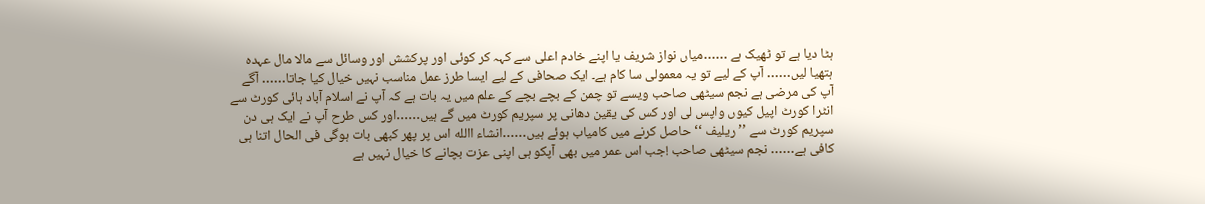ہٹا دیا ہے تو ٹھیک ہے ……میاں نواز شریف یا اپنے خادم اعلی سے کہہ کر کوئی اور پرکشش اور وسائل سے مالا مال عہدہ ہتھیا لیں…… آپ کے لیے تو یہ معمولی سا کام ہے۔ ایک صحافی کے لیے ایسا طرز عمل مناسب نہیں خیال کیا جاتا…… آگے آپ کی مرضی ہے نجم سیٹھی صاحب ویسے تو چمن کے بچے بچے کے علم میں یہ بات ہے کہ آپ نے اسلام آباد ہائی کورٹ سے انٹرا کورٹ اپیل کیوں واپس لی اور کس کی یقین دھانی پر سپریم کورٹ میں گے ہیں……اور کس طرح آپ نے ایک ہی دن سپریم کورٹ سے ’’ ریلیف ‘‘ حاصل کرنے میں کامیاب ہوئے ہیں……انشاء االله اس پر پھر کبھی بات ہوگی فی الحال اتنا ہی کافی ہے…… نجم سیٹھی صاحب !جب اس عمر میں بھی آپکو ہی اپنی عزت بچانے کا خیال نہیں ہے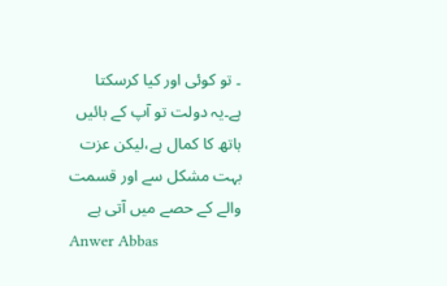۔ تو کوئی اور کیا کرسکتا ہے۔یہ دولت تو آپ کے بائیں ہاتھ کا کمال ہے،لیکن عزت بہت مشکل سے اور قسمت والے کے حصے میں آتی ہے
Anwer Abbas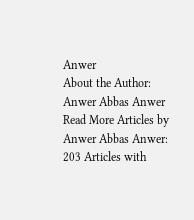Anwer
About the Author: Anwer Abbas Anwer Read More Articles by Anwer Abbas Anwer: 203 Articles with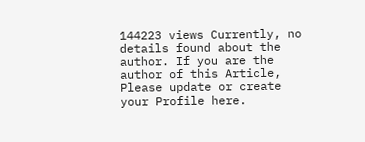144223 views Currently, no details found about the author. If you are the author of this Article, Please update or create your Profile here.